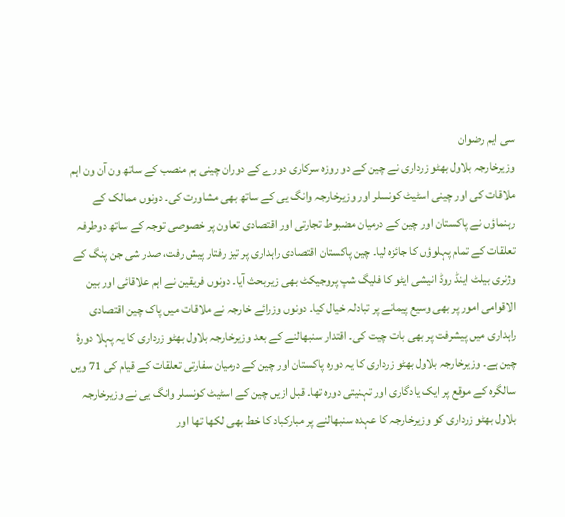سی ایم رضوان
وزیرخارجہ بلاول بھٹو زرداری نے چین کے دو روزہ سرکاری دورے کے دوران چینی ہم منصب کے ساتھ ون آن ون اہم ملاقات کی اور چینی اسٹیٹ کونسلر اور وزیرخارجہ وانگ یی کے ساتھ بھی مشاورت کی۔ دونوں ممالک کے رہنماؤں نے پاکستان اور چین کے درمیان مضبوط تجارتی اور اقتصادی تعاون پر خصوصی توجہ کے ساتھ دوطرفہ تعلقات کے تمام پہلوؤں کا جائزہ لیا۔ چین پاکستان اقتصادی راہداری پر تیز رفتار پیش رفت، صدر شی جن پنگ کے وژنری بیلٹ اینڈ روڈ انیشی ایٹو کا فلیگ شپ پروجیکٹ بھی زیربحث آیا۔ دونوں فریقین نے اہم علاقائی اور بین الاقوامی امور پر بھی وسیع پیمانے پر تبادلہ خیال کیا۔ دونوں وزرائے خارجہ نے ملاقات میں پاک چین اقتصادی راہداری میں پیشرفت پر بھی بات چیت کی۔ اقتدار سنبھالنے کے بعد وزیرخارجہ بلاول بھٹو زرداری کا یہ پہلا دورۂ چین ہے۔ وزیرخارجہ بلاول بھٹو زرداری کا یہ دورہ پاکستان اور چین کے درمیان سفارتی تعلقات کے قیام کی 71 ویں سالگرہ کے موقع پر ایک یادگاری اور تہنیتی دورہ تھا۔ قبل ازیں چین کے اسٹیٹ کونسلر وانگ یی نے وزیرخارجہ بلاول بھٹو زرداری کو وزیرخارجہ کا عہدہ سنبھالنے پر مبارکباد کا خط بھی لکھا تھا اور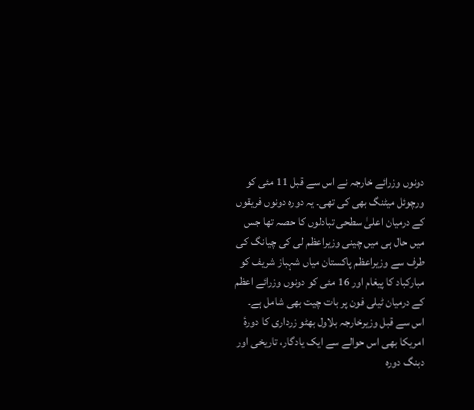دونوں وزرائے خارجہ نے اس سے قبل 11 مئی کو ورچوئل میٹنگ بھی کی تھی۔ یہ دورہ دونوں فریقوں کے درمیان اعلیٰ سطحی تبادلوں کا حصہ تھا جس میں حال ہی میں چینی وزیراعظم لی کی چیانگ کی طرف سے وزیراعظم پاکستان میاں شہباز شریف کو مبارکباد کا پیغام اور 16 مئی کو دونوں وزرائے اعظم کے درمیان ٹیلی فون پر بات چیت بھی شامل ہے۔
اس سے قبل وزیرخارجہ بلاول بھٹو زرداری کا دورۂ امریکا بھی اس حوالے سے ایک یادگار، تاریخی اور دبنگ دورہ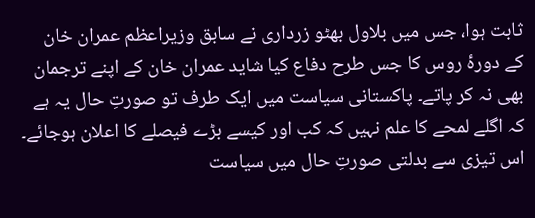ثابت ہوا، جس میں بلاول بھٹو زرداری نے سابق وزیراعظم عمران خان کے دورۂ روس کا جس طرح دفاع کیا شاید عمران خان کے اپنے ترجمان بھی نہ کر پاتے۔ پاکستانی سیاست میں ایک طرف تو صورتِ حال یہ ہے کہ اگلے لمحے کا علم نہیں کہ کب اور کیسے بڑے فیصلے کا اعلان ہوجائے۔ اس تیزی سے بدلتی صورتِ حال میں سیاست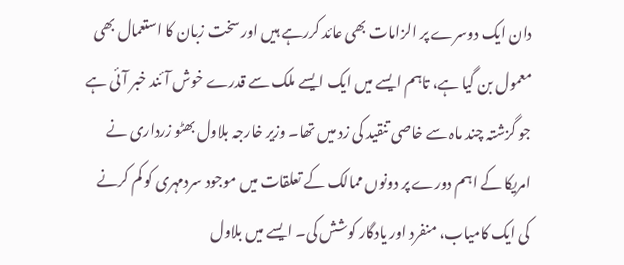دان ایک دوسرے پر الزامات بھی عائد کررہے ہیں اور سخت زبان کا استعمال بھی معمول بن گیا ہے، تاہم ایسے میں ایک ایسے ملک سے قدرے خوش آئند خبر آئی ہے جو گزشتہ چند ماہ سے خاصی تنقید کی زد میں تھا۔ وزیر خارجہ بلاول بھٹو زرداری نے امریکا کے اہم دورے پر دونوں ممالک کے تعلقات میں موجود سردمہری کو کم کرنے کی ایک کامیاب، منفرد اور یادگار کوشش کی۔ ایسے میں بلاول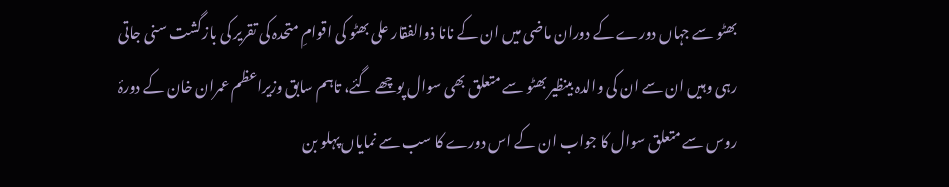بھٹو سے جہاں دورے کے دوران ماضی میں ان کے نانا ذوالفقار علی بھٹو کی اقوامِ متحدہ کی تقریر کی بازگشت سنی جاتی رہی وہیں ان سے ان کی والدہ بینظیر بھٹو سے متعلق بھی سوال پوچھے گئے، تاہم سابق وزیراعظم عمران خان کے دورۂ روس سے متعلق سوال کا جواب ان کے اس دورے کا سب سے نمایاں پہلو بن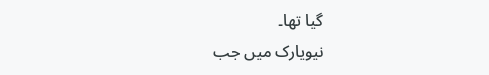گیا تھا۔
نیویارک میں جب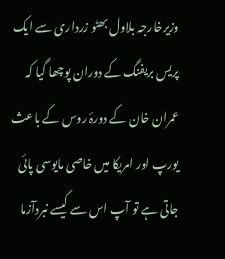وزیرخارجہ بلاول بھٹو زرداری سے ایک پریس بریفنگ کے دوران پوچھا گیا کہ عمران خان کے دورۂ روس کے باعث یورپ اور امریکا میں خاصی مایوسی پائی جاتی ہے تو آپ اس سے کیسے نبردآزما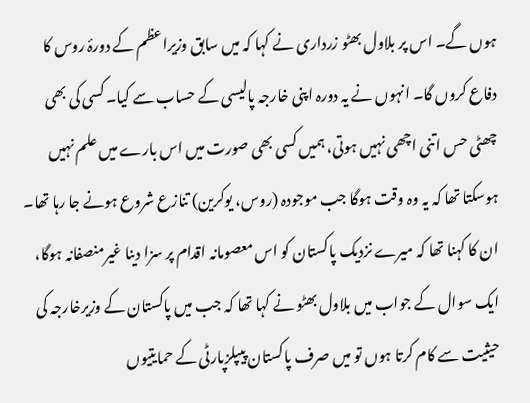ہوں گے۔ اس پر بلاول بھٹو زرداری نے کہا کہ میں سابق وزیراعظم کے دورۂ روس کا دفاع کروں گا۔ انہوں نے یہ دورہ اپنی خارجہ پالیسی کے حساب سے کیا۔ کسی کی بھی چھٹی حس اتنی اچھی نہیں ہوتی، ہمیں کسی بھی صورت میں اس بارے میں علم نہیں ہوسکتا تھا کہ یہ وہ وقت ہوگا جب موجودہ (روس، یوکرین) تنازع شروع ہونے جا رہا تھا۔ ان کا کہنا تھا کہ میرے نزدیک پاکستان کو اس معصومانہ اقدام پر سزا دینا غیرمنصفانہ ہوگا، ایک سوال کے جواب میں بلاول بھٹو نے کہا تھا کہ جب میں پاکستان کے وزیرخارجہ کی حیثیت سے کام کرتا ہوں تو میں صرف پاکستان پیپلزپارٹی کے حمایتیوں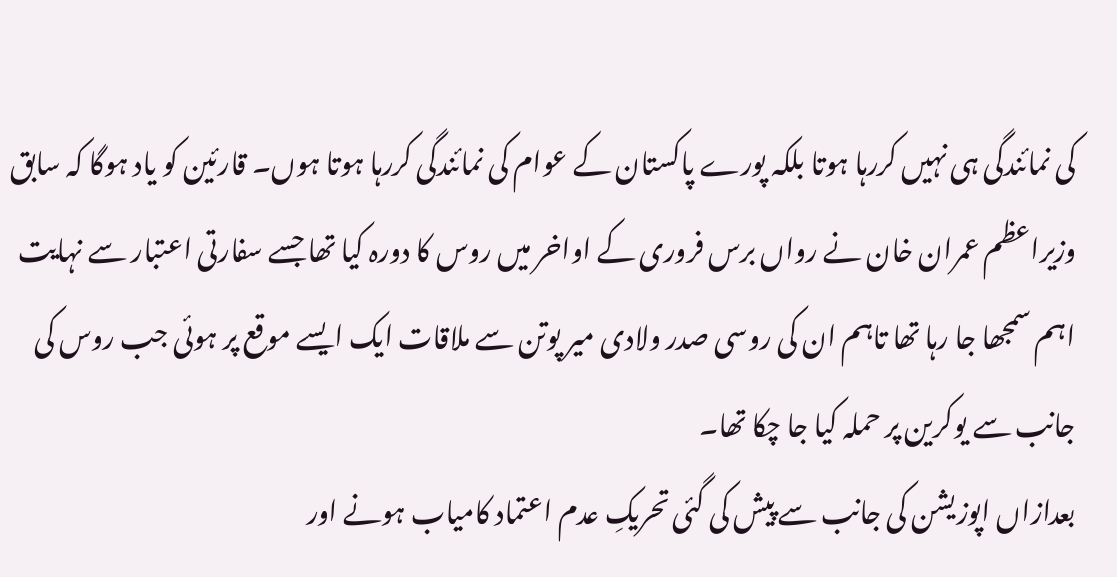کی نمائندگی ہی نہیں کررہا ہوتا بلکہ پورے پاکستان کے عوام کی نمائندگی کررہا ہوتا ہوں۔ قارئین کو یاد ہوگا کہ سابق وزیراعظم عمران خان نے رواں برس فروری کے اواخر میں روس کا دورہ کیا تھا جسے سفارتی اعتبار سے نہایت اہم سمجھا جا رہا تھا تاہم ان کی روسی صدر ولادی میر پوتن سے ملاقات ایک ایسے موقع پر ہوئی جب روس کی جانب سے یوکرین پر حملہ کیا جا چکا تھا۔
بعدازاں اپوزیشن کی جانب سے پیش کی گئی تحریکِ عدم اعتماد کامیاب ہونے اور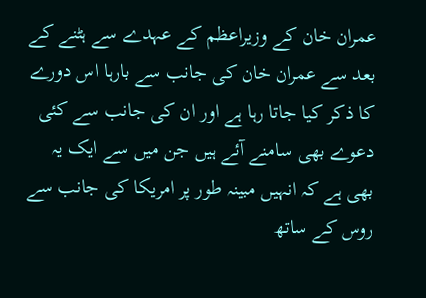عمران خان کے وزیراعظم کے عہدے سے ہٹنے کے بعد سے عمران خان کی جانب سے بارہا اس دورے کا ذکر کیا جاتا رہا ہے اور ان کی جانب سے کئی دعوے بھی سامنے آئے ہیں جن میں سے ایک یہ بھی ہے کہ انہیں مبینہ طور پر امریکا کی جانب سے روس کے ساتھ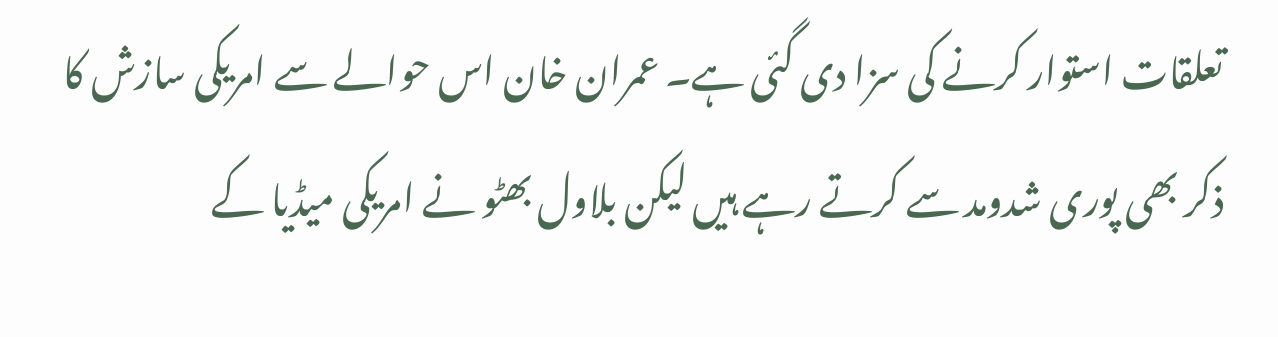تعلقات استوار کرنے کی سزا دی گئی ہے۔ عمران خان اس حوالے سے امریکی سازش کا ذکر بھی پوری شدومد سے کرتے رہے ہیں لیکن بلاول بھٹو نے امریکی میڈیا کے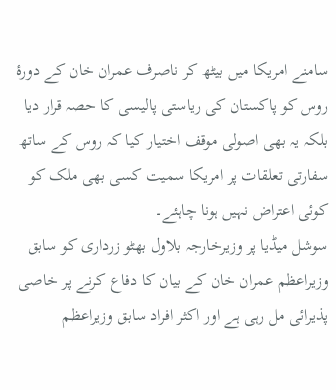سامنے امریکا میں بیٹھ کر ناصرف عمران خان کے دورۂ روس کو پاکستان کی ریاستی پالیسی کا حصہ قرار دیا بلکہ یہ بھی اصولی موقف اختیار کیا کہ روس کے ساتھ سفارتی تعلقات پر امریکا سمیت کسی بھی ملک کو کوئی اعتراض نہیں ہونا چاہئے۔
سوشل میڈیا پر وزیرخارجہ بلاول بھٹو زرداری کو سابق وزیراعظم عمران خان کے بیان کا دفاع کرنے پر خاصی پذیرائی مل رہی ہے اور اکثر افراد سابق وزیراعظم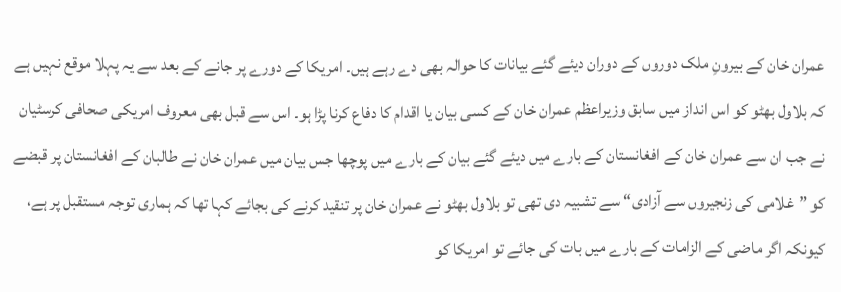عمران خان کے بیرونِ ملک دوروں کے دوران دیئے گئے بیانات کا حوالہ بھی دے رہے ہیں۔ امریکا کے دورے پر جانے کے بعد سے یہ پہلا موقع نہیں ہے کہ بلاول بھٹو کو اس انداز میں سابق وزیراعظم عمران خان کے کسی بیان یا اقدام کا دفاع کرنا پڑا ہو۔ اس سے قبل بھی معروف امریکی صحافی کرسٹیان نے جب ان سے عمران خان کے افغانستان کے بارے میں دیئے گئے بیان کے بارے میں پوچھا جس بیان میں عمران خان نے طالبان کے افغانستان پر قبضے کو ”غلامی کی زنجیروں سے آزادی“ سے تشبیہ دی تھی تو بلاول بھٹو نے عمران خان پر تنقید کرنے کی بجائے کہا تھا کہ ہماری توجہ مستقبل پر ہے، کیونکہ اگر ماضی کے الزامات کے بارے میں بات کی جائے تو امریکا کو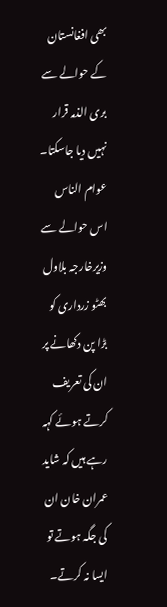بھی افغانستان کے حوالے سے بری الذمہ قرار نہیں دیا جاسکتا۔
عوام الناس اس حوالے سے وزیرخارجہ بلاول بھٹو زرداری کو بڑا پن دکھانے پر ان کی تعریف کرتے ہوئے کہہ رہے ہیں کہ شاید عمران خان ان کی جگہ ہوتے تو ایسا نہ کرتے۔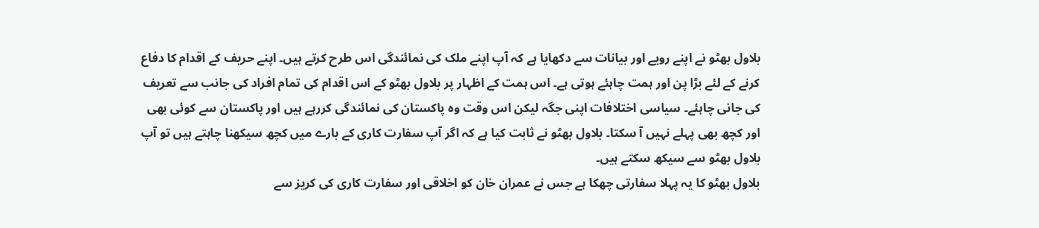بلاول بھٹو نے اپنے رویے اور بیانات سے دکھایا ہے کہ آپ اپنے ملک کی نمائندگی اس طرح کرتے ہیں۔ اپنے حریف کے اقدام کا دفاع کرنے کے لئے بڑا پن اور ہمت چاہئے ہوتی ہے۔ اس ہمت کے اظہار پر بلاول بھٹو کے اس اقدام کی تمام افراد کی جانب سے تعریف کی جانی چاہئے۔ سیاسی اختلافات اپنی جگہ لیکن اس وقت وہ پاکستان کی نمائندگی کررہے ہیں اور پاکستان سے کوئی بھی اور کچھ بھی پہلے نہیں آ سکتا۔ بلاول بھٹو نے ثابت کیا ہے کہ اگر آپ سفارت کاری کے بارے میں کچھ سیکھنا چاہتے ہیں تو آپ بلاول بھٹو سے سیکھ سکتے ہیں۔
بلاول بھٹو کا یہ پہلا سفارتی چھکا ہے جس نے عمران خان کو اخلاقی اور سفارت کاری کی کریز سے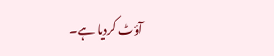آؤٹ کردیا ہے۔